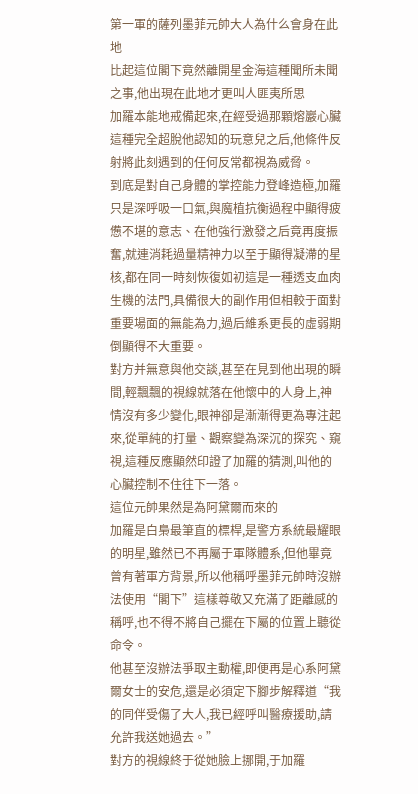第一軍的薩列墨菲元帥大人為什么會身在此地
比起這位閣下竟然離開星金海這種聞所未聞之事,他出現在此地才更叫人匪夷所思
加羅本能地戒備起來,在經受過那顆熔巖心臟這種完全超脫他認知的玩意兒之后,他條件反射將此刻遇到的任何反常都視為威脅。
到底是對自己身體的掌控能力登峰造極,加羅只是深呼吸一口氣,與魔植抗衡過程中顯得疲憊不堪的意志、在他強行激發之后竟再度振奮,就連消耗過量精神力以至于顯得凝滯的星核,都在同一時刻恢復如初這是一種透支血肉生機的法門,具備很大的副作用但相較于面對重要場面的無能為力,過后維系更長的虛弱期倒顯得不大重要。
對方并無意與他交談,甚至在見到他出現的瞬間,輕飄飄的視線就落在他懷中的人身上,神情沒有多少變化,眼神卻是漸漸得更為專注起來,從單純的打量、觀察變為深沉的探究、窺視,這種反應顯然印證了加羅的猜測,叫他的心臟控制不住往下一落。
這位元帥果然是為阿黛爾而來的
加羅是白梟最筆直的標桿,是警方系統最耀眼的明星,雖然已不再屬于軍隊體系,但他畢竟曾有著軍方背景,所以他稱呼墨菲元帥時沒辦法使用“閣下”這樣尊敬又充滿了距離感的稱呼,也不得不將自己擺在下屬的位置上聽從命令。
他甚至沒辦法爭取主動權,即便再是心系阿黛爾女士的安危,還是必須定下腳步解釋道“我的同伴受傷了大人,我已經呼叫醫療援助,請允許我送她過去。”
對方的視線終于從她臉上挪開,于加羅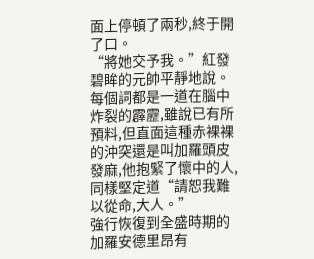面上停頓了兩秒,終于開了口。
“將她交予我。”紅發碧眸的元帥平靜地說。
每個詞都是一道在腦中炸裂的霹靂,雖說已有所預料,但直面這種赤裸裸的沖突還是叫加羅頭皮發麻,他抱緊了懷中的人,同樣堅定道“請恕我難以從命,大人。”
強行恢復到全盛時期的加羅安德里昂有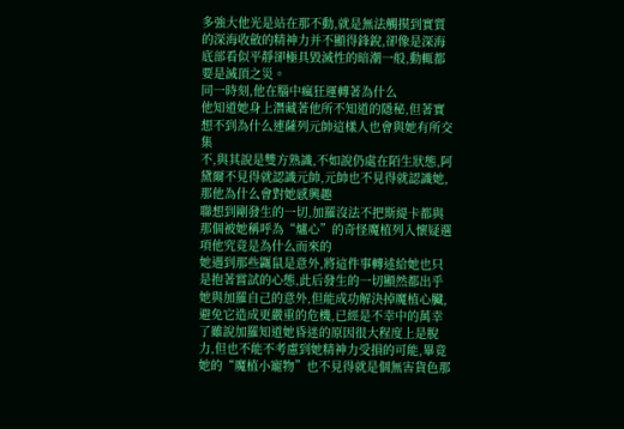多強大他光是站在那不動,就是無法觸摸到實質的深海收斂的精神力并不顯得鋒銳,卻像是深海底部看似平靜卻極具毀滅性的暗潮一般,動輒都要是滅頂之災。
同一時刻,他在腦中瘋狂運轉著為什么
他知道她身上潛藏著他所不知道的隱秘,但著實想不到為什么連薩列元帥這樣人也會與她有所交集
不,與其說是雙方熟識,不如說仍處在陌生狀態,阿黛爾不見得就認識元帥,元帥也不見得就認識她,那他為什么會對她感興趣
聯想到剛發生的一切,加羅沒法不把斯緹卡都與那個被她稱呼為“爐心”的奇怪魔植列入懷疑選項他究竟是為什么而來的
她遇到那些鼴鼠是意外,將這件事轉述給她也只是抱著嘗試的心態,此后發生的一切顯然都出乎她與加羅自己的意外,但能成功解決掉魔植心臟,避免它造成更嚴重的危機,已經是不幸中的萬幸了雖說加羅知道她昏迷的原因很大程度上是脫力,但也不能不考慮到她精神力受損的可能,畢竟她的“魔植小寵物”也不見得就是個無害貨色那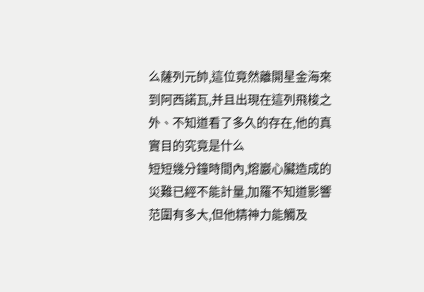么薩列元帥,這位竟然離開星金海來到阿西諾瓦,并且出現在這列飛梭之外、不知道看了多久的存在,他的真實目的究竟是什么
短短幾分鐘時間內,熔巖心臟造成的災難已經不能計量,加羅不知道影響范圍有多大,但他精神力能觸及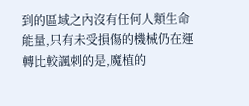到的區域之內沒有任何人類生命能量,只有未受損傷的機械仍在運轉比較諷刺的是,魔植的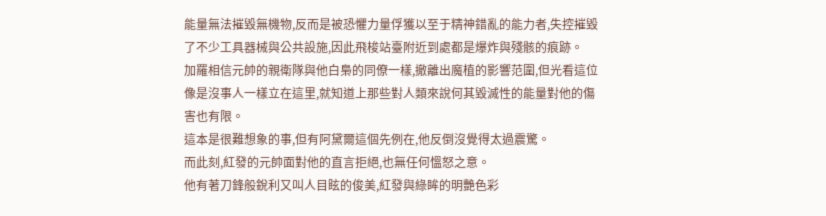能量無法摧毀無機物,反而是被恐懼力量俘獲以至于精神錯亂的能力者,失控摧毀了不少工具器械與公共設施,因此飛梭站臺附近到處都是爆炸與殘骸的痕跡。
加羅相信元帥的親衛隊與他白梟的同僚一樣,撤離出魔植的影響范圍,但光看這位像是沒事人一樣立在這里,就知道上那些對人類來說何其毀滅性的能量對他的傷害也有限。
這本是很難想象的事,但有阿黛爾這個先例在,他反倒沒覺得太過震驚。
而此刻,紅發的元帥面對他的直言拒絕,也無任何慍怒之意。
他有著刀鋒般銳利又叫人目眩的俊美,紅發與綠眸的明艷色彩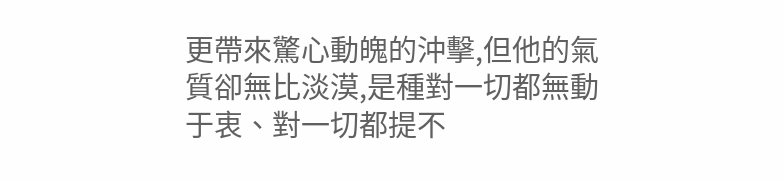更帶來驚心動魄的沖擊,但他的氣質卻無比淡漠,是種對一切都無動于衷、對一切都提不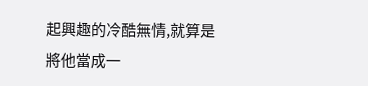起興趣的冷酷無情,就算是將他當成一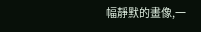幅靜默的畫像,一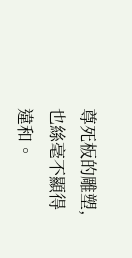尊死板的雕塑,也絲毫不顯得違和。